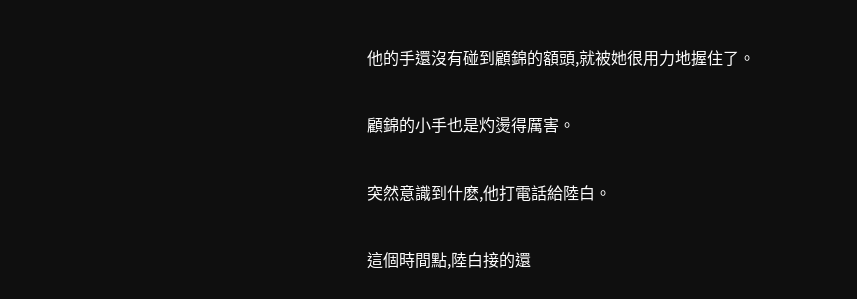他的手還沒有碰到顧錦的額頭,就被她很用力地握住了。

顧錦的小手也是灼燙得厲害。

突然意識到什麽,他打電話給陸白。

這個時間點,陸白接的還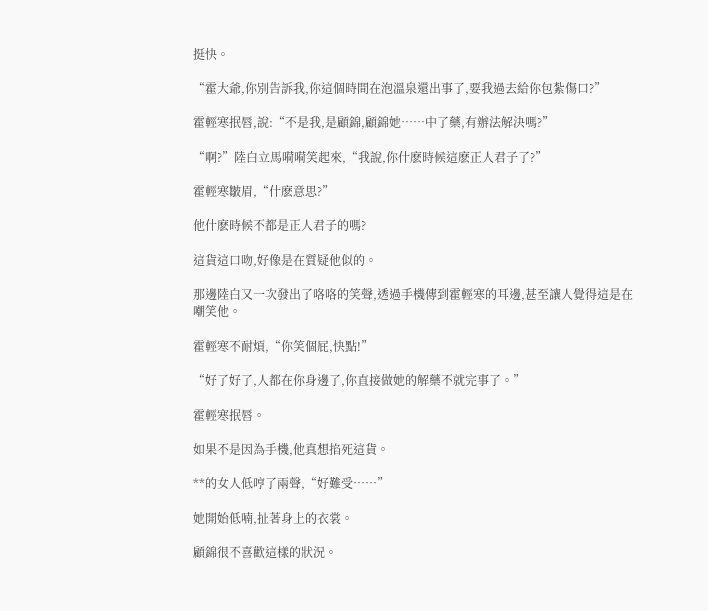挺快。

“霍大爺,你別告訴我,你這個時間在泡溫泉還出事了,要我過去給你包紮傷口?”

霍輕寒抿唇,說:“不是我,是顧錦,顧錦她……中了藥,有辦法解決嗎?”

“啊?”陸白立馬嗬嗬笑起來,“我說,你什麽時候這麽正人君子了?”

霍輕寒皺眉,“什麽意思?”

他什麽時候不都是正人君子的嗎?

這貨這口吻,好像是在質疑他似的。

那邊陸白又一次發出了咯咯的笑聲,透過手機傳到霍輕寒的耳邊,甚至讓人覺得這是在嘲笑他。

霍輕寒不耐煩,“你笑個屁,快點!”

“好了好了,人都在你身邊了,你直接做她的解藥不就完事了。”

霍輕寒抿唇。

如果不是因為手機,他真想掐死這貨。

**的女人低哼了兩聲,“好難受……”

她開始低喃,扯著身上的衣裳。

顧錦很不喜歡這樣的狀況。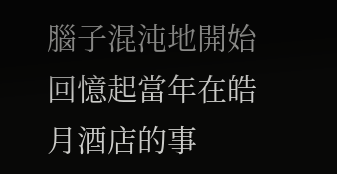腦子混沌地開始回憶起當年在皓月酒店的事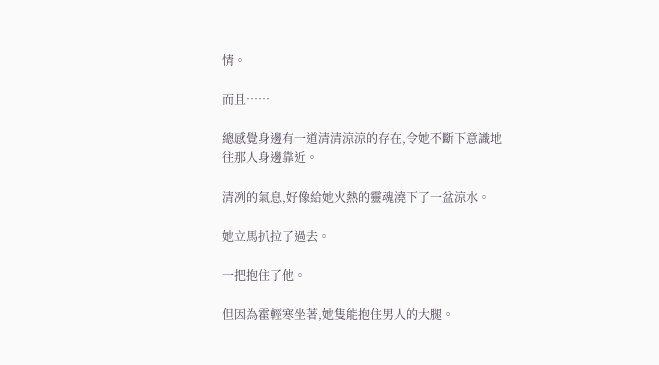情。

而且……

總感覺身邊有一道清清涼涼的存在,令她不斷下意識地往那人身邊靠近。

清冽的氣息,好像給她火熱的靈魂澆下了一盆涼水。

她立馬扒拉了過去。

一把抱住了他。

但因為霍輕寒坐著,她隻能抱住男人的大腿。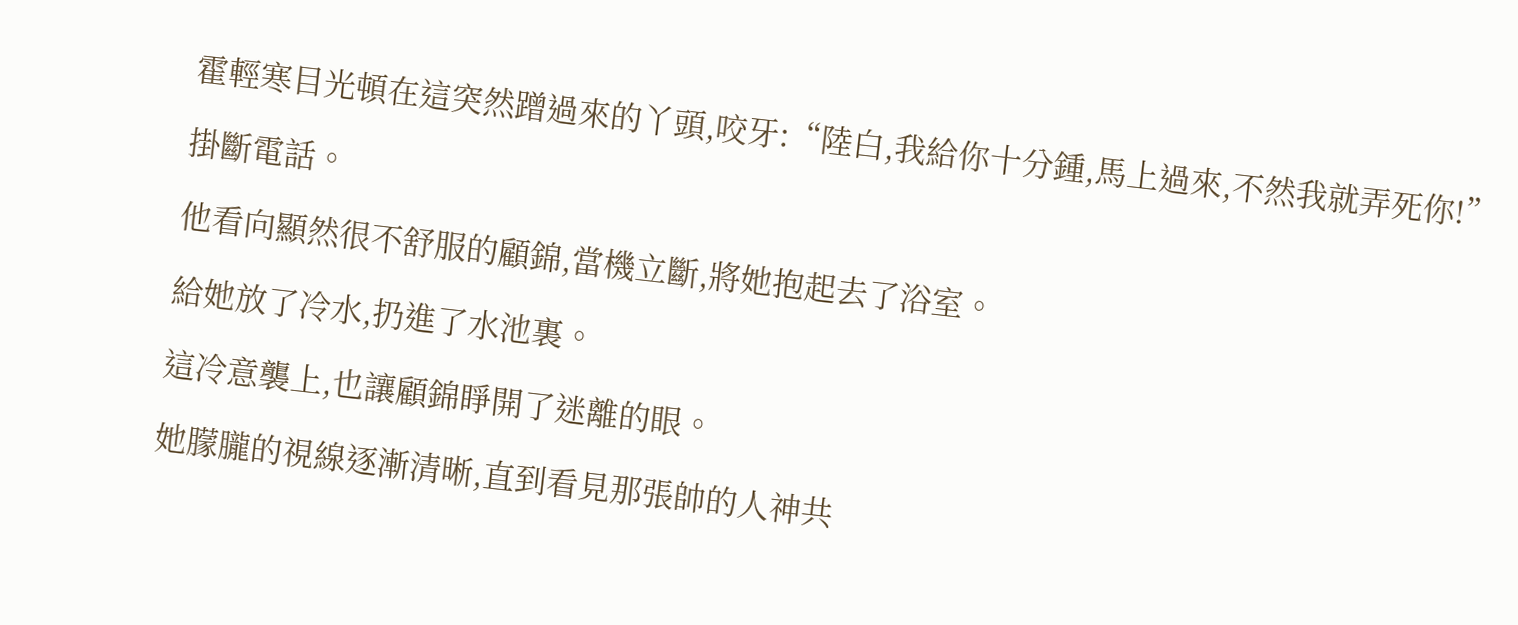霍輕寒目光頓在這突然蹭過來的丫頭,咬牙:“陸白,我給你十分鍾,馬上過來,不然我就弄死你!”

掛斷電話。

他看向顯然很不舒服的顧錦,當機立斷,將她抱起去了浴室。

給她放了冷水,扔進了水池裏。

這冷意襲上,也讓顧錦睜開了迷離的眼。

她朦朧的視線逐漸清晰,直到看見那張帥的人神共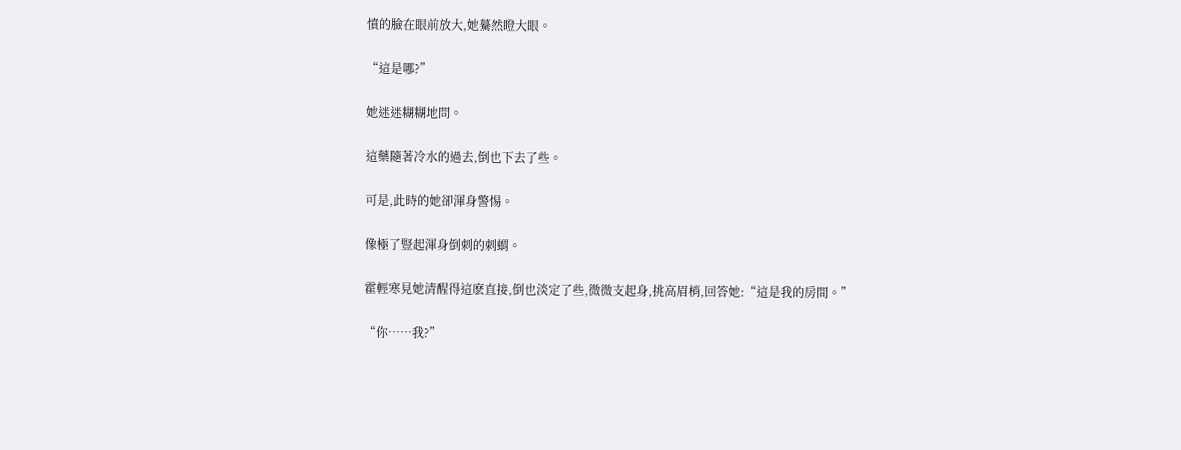憤的臉在眼前放大,她驀然瞪大眼。

“這是哪?”

她迷迷糊糊地問。

這藥隨著冷水的過去,倒也下去了些。

可是,此時的她卻渾身警惕。

像極了豎起渾身倒刺的刺蝟。

霍輕寒見她清醒得這麽直接,倒也淡定了些,微微支起身,挑高眉梢,回答她:“這是我的房間。”

“你……我?”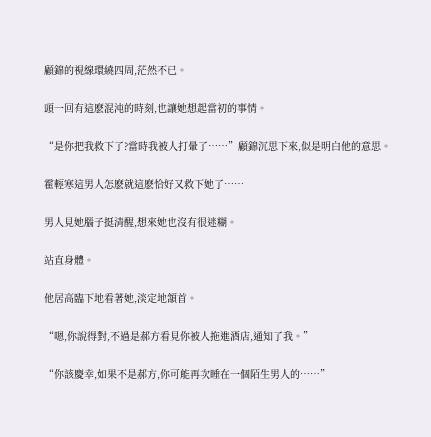顧錦的視線環繞四周,茫然不已。

頭一回有這麽混沌的時刻,也讓她想起當初的事情。

“是你把我救下了?當時我被人打暈了……”顧錦沉思下來,似是明白他的意思。

霍輕寒這男人怎麽就這麽恰好又救下她了……

男人見她腦子挺清醒,想來她也沒有很迷糊。

站直身體。

他居高臨下地看著她,淡定地頷首。

“嗯,你說得對,不過是郝方看見你被人拖進酒店,通知了我。”

“你該慶幸,如果不是郝方,你可能再次睡在一個陌生男人的……”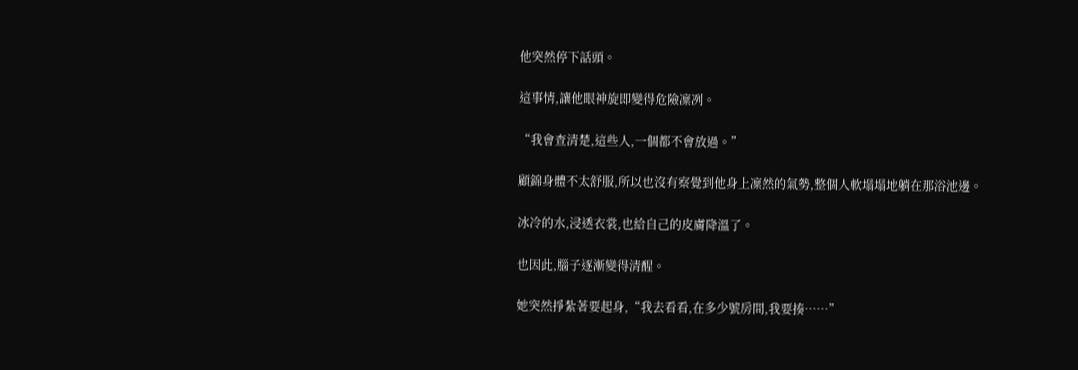他突然停下話頭。

這事情,讓他眼神旋即變得危險凜冽。

“我會查清楚,這些人,一個都不會放過。”

顧錦身體不太舒服,所以也沒有察覺到他身上凜然的氣勢,整個人軟塌塌地躺在那浴池邊。

冰冷的水,浸透衣裳,也給自己的皮膚降溫了。

也因此,腦子逐漸變得清醒。

她突然掙紮著要起身,“我去看看,在多少號房間,我要揍……”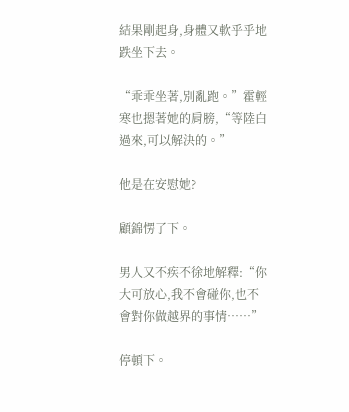結果剛起身,身體又軟乎乎地跌坐下去。

“乖乖坐著,別亂跑。”霍輕寒也摁著她的肩膀,“等陸白過來,可以解決的。”

他是在安慰她?

顧錦愣了下。

男人又不疾不徐地解釋:“你大可放心,我不會碰你,也不會對你做越界的事情……”

停頓下。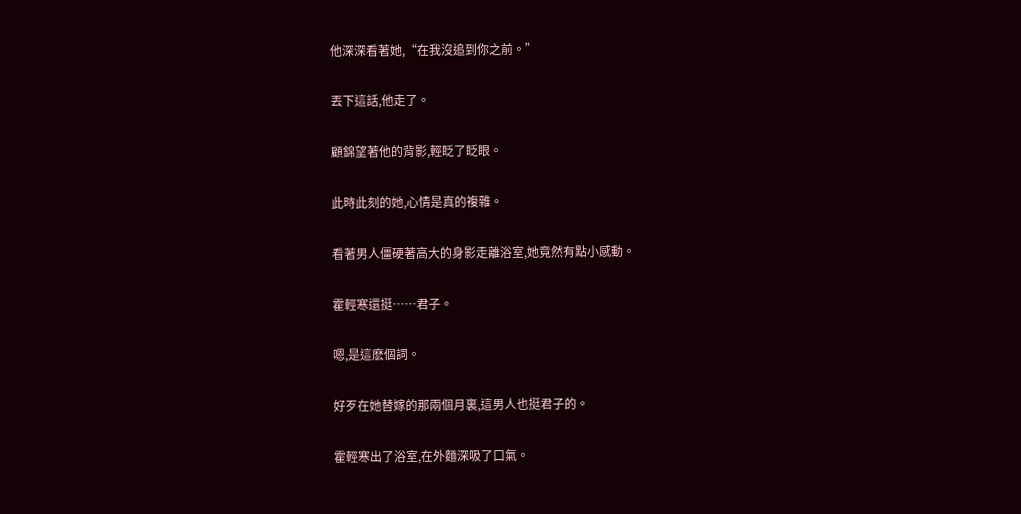他深深看著她,“在我沒追到你之前。”

丟下這話,他走了。

顧錦望著他的背影,輕眨了眨眼。

此時此刻的她,心情是真的複雜。

看著男人僵硬著高大的身影走離浴室,她竟然有點小感動。

霍輕寒還挺……君子。

嗯,是這麽個詞。

好歹在她替嫁的那兩個月裏,這男人也挺君子的。

霍輕寒出了浴室,在外麵深吸了口氣。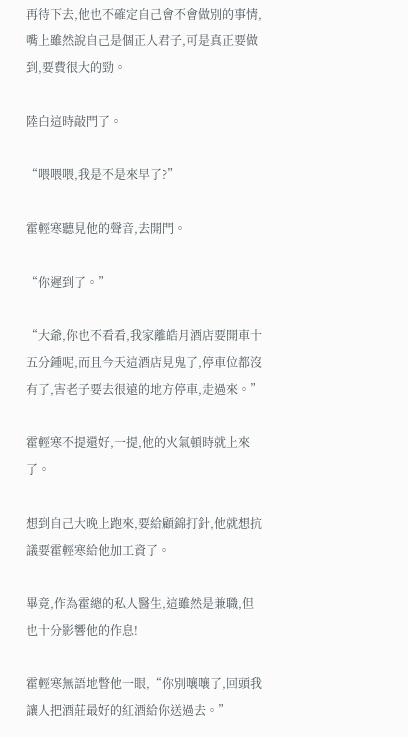再待下去,他也不確定自己會不會做別的事情,嘴上雖然說自己是個正人君子,可是真正要做到,要費很大的勁。

陸白這時敲門了。

“喂喂喂,我是不是來早了?”

霍輕寒聽見他的聲音,去開門。

“你遲到了。”

“大爺,你也不看看,我家離皓月酒店要開車十五分鍾呢,而且今天這酒店見鬼了,停車位都沒有了,害老子要去很遠的地方停車,走過來。”

霍輕寒不提還好,一提,他的火氣頓時就上來了。

想到自己大晚上跑來,要給顧錦打針,他就想抗議要霍輕寒給他加工資了。

畢竟,作為霍總的私人醫生,這雖然是兼職,但也十分影響他的作息!

霍輕寒無語地瞥他一眼,“你別嚷嚷了,回頭我讓人把酒莊最好的紅酒給你送過去。”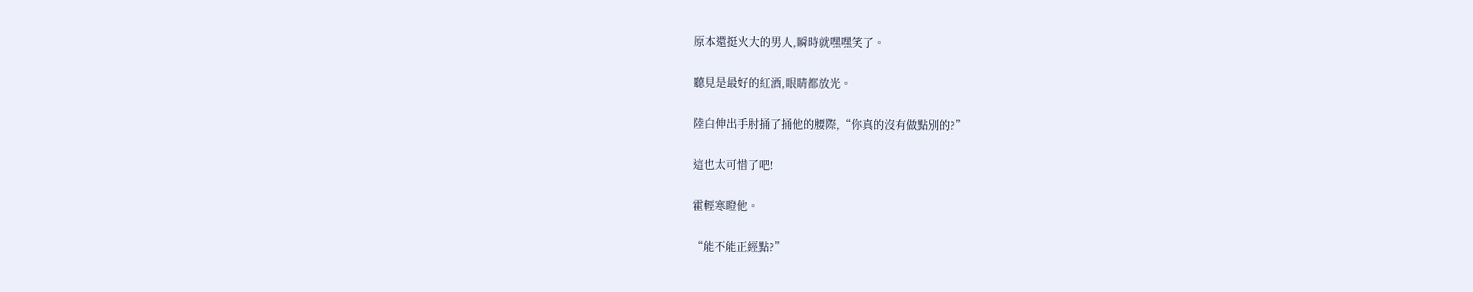原本還挺火大的男人,瞬時就嘿嘿笑了。

聽見是最好的紅酒,眼睛都放光。

陸白伸出手肘捅了捅他的腰際,“你真的沒有做點別的?”

這也太可惜了吧!

霍輕寒瞪他。

“能不能正經點?”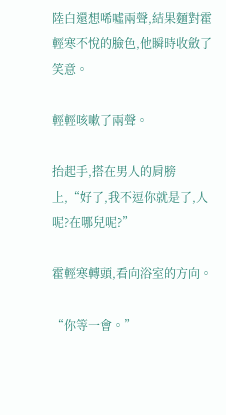陸白還想唏噓兩聲,結果麵對霍輕寒不悅的臉色,他瞬時收斂了笑意。

輕輕咳嗽了兩聲。

抬起手,搭在男人的肩膀上,“好了,我不逗你就是了,人呢?在哪兒呢?”

霍輕寒轉頭,看向浴室的方向。

“你等一會。”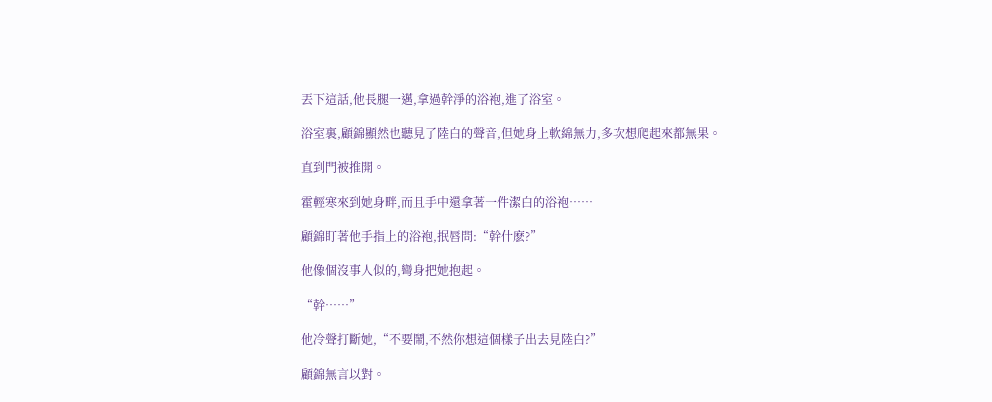丟下這話,他長腿一邁,拿過幹淨的浴袍,進了浴室。

浴室裏,顧錦顯然也聽見了陸白的聲音,但她身上軟綿無力,多次想爬起來都無果。

直到門被推開。

霍輕寒來到她身畔,而且手中還拿著一件潔白的浴袍……

顧錦盯著他手指上的浴袍,抿唇問:“幹什麽?”

他像個沒事人似的,彎身把她抱起。

“幹……”

他冷聲打斷她,“不要鬧,不然你想這個樣子出去見陸白?”

顧錦無言以對。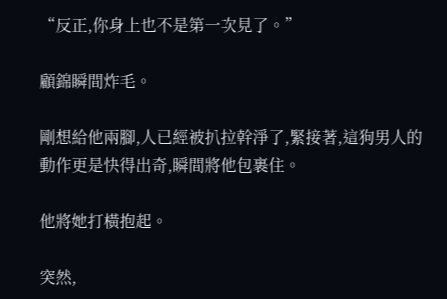“反正,你身上也不是第一次見了。”

顧錦瞬間炸毛。

剛想給他兩腳,人已經被扒拉幹淨了,緊接著,這狗男人的動作更是快得出奇,瞬間將他包裹住。

他將她打橫抱起。

突然,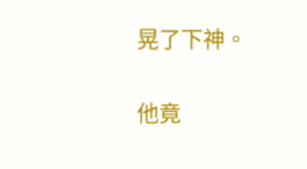晃了下神。

他竟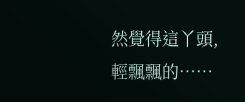然覺得這丫頭,輕飄飄的……